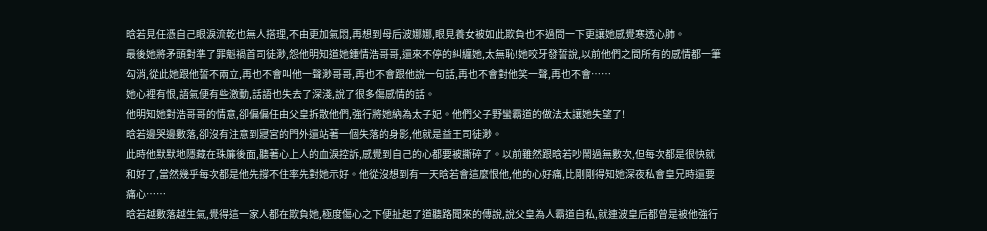晗若見任憑自己眼淚流乾也無人搭理,不由更加氣悶,再想到母后波娜娜,眼見養女被如此欺負也不過問一下更讓她感覺寒透心肺。
最後她將矛頭對準了罪魁禍首司徒渺,怨他明知道她鍾情浩哥哥,還來不停的糾纏她,太無恥!她咬牙發誓說,以前他們之間所有的感情都一筆勾消,從此她跟他誓不兩立,再也不會叫他一聲渺哥哥,再也不會跟他說一句話,再也不會對他笑一聲,再也不會……
她心裡有恨,語氣便有些激動,話語也失去了深淺,說了很多傷感情的話。
他明知她對浩哥哥的情意,卻偏偏任由父皇拆散他們,強行將她納為太子妃。他們父子野蠻霸道的做法太讓她失望了!
晗若邊哭邊數落,卻沒有注意到寢宮的門外還站著一個失落的身影,他就是益王司徒渺。
此時他默默地隱藏在珠簾後面,聽著心上人的血淚控訴,感覺到自己的心都要被撕碎了。以前雖然跟晗若吵鬧過無數次,但每次都是很快就和好了,當然幾乎每次都是他先撐不住率先對她示好。他從沒想到有一天晗若會這麼恨他,他的心好痛,比剛剛得知她深夜私會皇兄時還要痛心……
晗若越數落越生氣,覺得這一家人都在欺負她,極度傷心之下便扯起了道聽路聞來的傳說,說父皇為人霸道自私,就連波皇后都曾是被他強行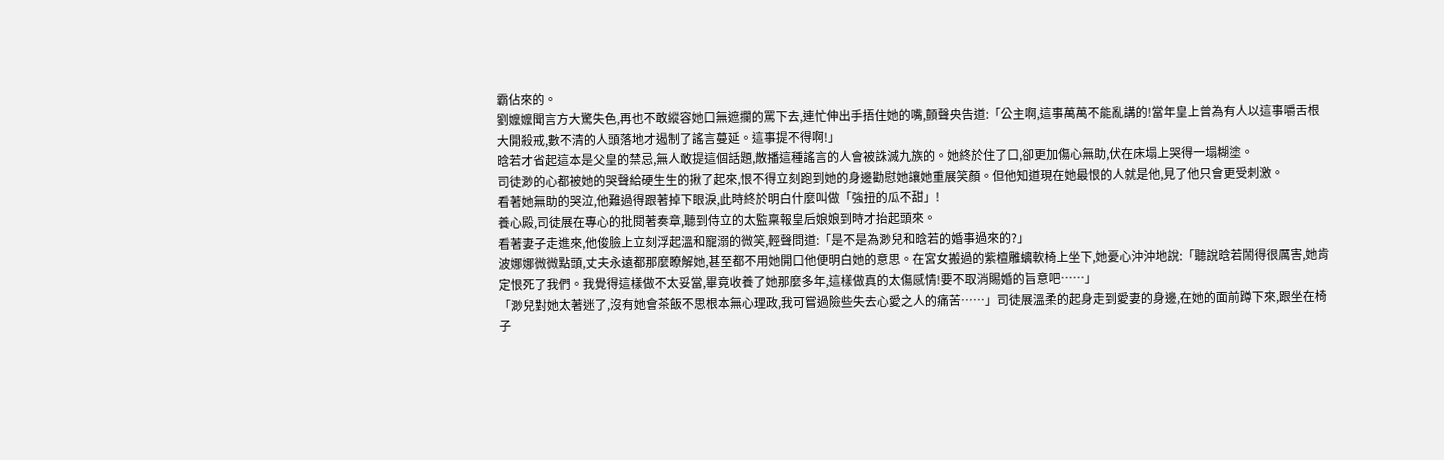霸佔來的。
劉嬤嬤聞言方大驚失色,再也不敢縱容她口無遮攔的罵下去,連忙伸出手捂住她的嘴,顫聲央告道:「公主啊,這事萬萬不能亂講的!當年皇上曾為有人以這事嚼舌根大開殺戒,數不清的人頭落地才遏制了謠言蔓延。這事提不得啊!」
晗若才省起這本是父皇的禁忌,無人敢提這個話題,散播這種謠言的人會被誅滅九族的。她終於住了口,卻更加傷心無助,伏在床塌上哭得一塌糊塗。
司徒渺的心都被她的哭聲給硬生生的揪了起來,恨不得立刻跑到她的身邊勸慰她讓她重展笑顏。但他知道現在她最恨的人就是他,見了他只會更受刺激。
看著她無助的哭泣,他難過得跟著掉下眼淚,此時終於明白什麼叫做「強扭的瓜不甜」!
養心殿,司徒展在專心的批閱著奏章,聽到侍立的太監稟報皇后娘娘到時才抬起頭來。
看著妻子走進來,他俊臉上立刻浮起溫和寵溺的微笑,輕聲問道:「是不是為渺兒和晗若的婚事過來的?」
波娜娜微微點頭,丈夫永遠都那麼瞭解她,甚至都不用她開口他便明白她的意思。在宮女搬過的紫檀雕螭軟椅上坐下,她憂心沖沖地說:「聽說晗若鬧得很厲害,她肯定恨死了我們。我覺得這樣做不太妥當,畢竟收養了她那麼多年,這樣做真的太傷感情!要不取消賜婚的旨意吧……」
「渺兒對她太著迷了,沒有她會茶飯不思根本無心理政,我可嘗過險些失去心愛之人的痛苦……」司徒展溫柔的起身走到愛妻的身邊,在她的面前蹲下來,跟坐在椅子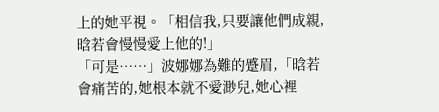上的她平視。「相信我,只要讓他們成親,晗若會慢慢愛上他的!」
「可是……」波娜娜為難的蹙眉,「晗若會痛苦的,她根本就不愛渺兒,她心裡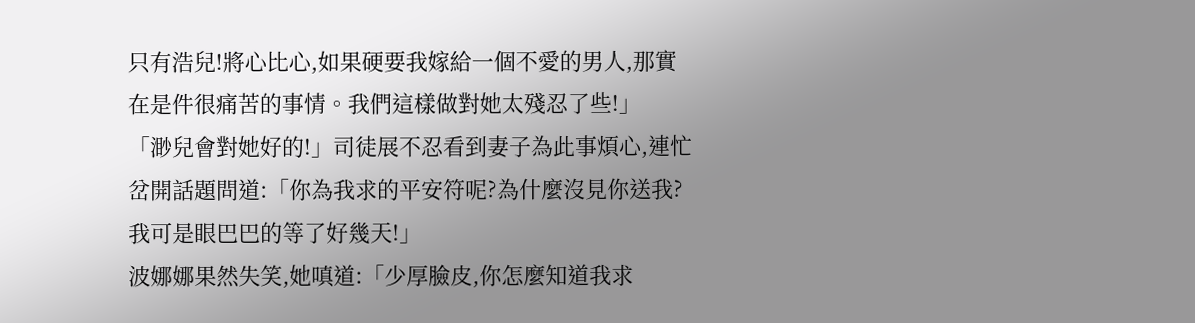只有浩兒!將心比心,如果硬要我嫁給一個不愛的男人,那實在是件很痛苦的事情。我們這樣做對她太殘忍了些!」
「渺兒會對她好的!」司徒展不忍看到妻子為此事煩心,連忙岔開話題問道:「你為我求的平安符呢?為什麼沒見你送我?我可是眼巴巴的等了好幾天!」
波娜娜果然失笑,她嗔道:「少厚臉皮,你怎麼知道我求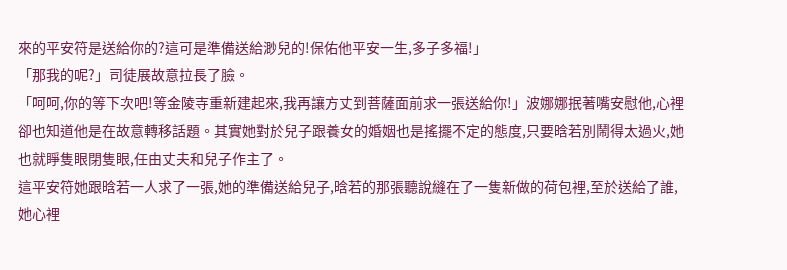來的平安符是送給你的?這可是準備送給渺兒的!保佑他平安一生,多子多福!」
「那我的呢?」司徒展故意拉長了臉。
「呵呵,你的等下次吧!等金陵寺重新建起來,我再讓方丈到菩薩面前求一張送給你!」波娜娜抿著嘴安慰他,心裡卻也知道他是在故意轉移話題。其實她對於兒子跟養女的婚姻也是搖擺不定的態度,只要晗若別鬧得太過火,她也就睜隻眼閉隻眼,任由丈夫和兒子作主了。
這平安符她跟晗若一人求了一張,她的準備送給兒子,晗若的那張聽說縫在了一隻新做的荷包裡,至於送給了誰,她心裡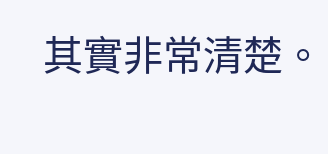其實非常清楚。